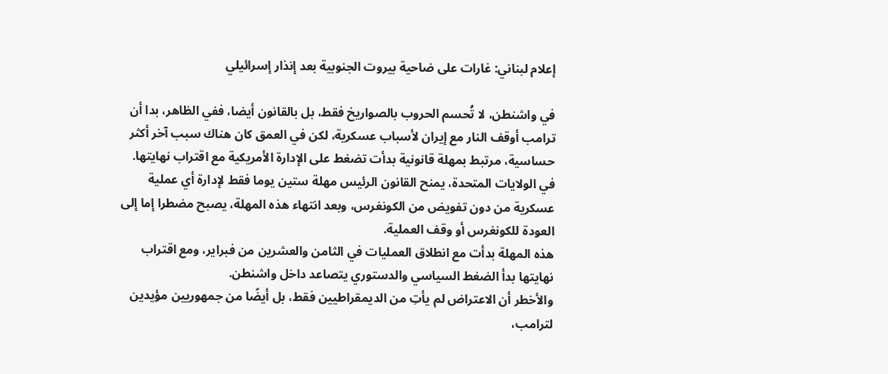إعلام لبناني: غارات على ضاحية بيروت الجنوبية بعد إنذار إسرائيلي

في واشنطن، لا تُحسم الحروب بالصواريخ فقط، بل بالقانون أيضا، ففي الظاهر، بدا أن ترامب أوقف النار مع إيران لأسباب عسكرية، لكن في العمق كان هناك سبب آخر أكثر حساسية، مرتبط بمهلة قانونية بدأت تضغط على الإدارة الأمريكية مع اقتراب نهايتها.
في الولايات المتحدة، يمنح القانون الرئيس مهلة ستين يوما فقط لإدارة أي عملية عسكرية من دون تفويض من الكونغرس، وبعد انتهاء هذه المهلة، يصبح مضطرا إما إلى العودة للكونغرس أو وقف العملية.
هذه المهلة بدأت مع انطلاق العمليات في الثامن والعشرين من فبراير، ومع اقتراب نهايتها بدأ الضغط السياسي والدستوري يتصاعد داخل واشنطن.
والأخطر أن الاعتراض لم يأتِ من الديمقراطيين فقط، بل أيضًا من جمهوريين مؤيدين لترامب،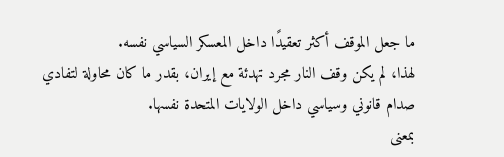ما جعل الموقف أكثر تعقيدًا داخل المعسكر السياسي نفسه.
لهذا، لم يكن وقف النار مجرد تهدئة مع إيران، بقدر ما كان محاولة لتفادي صدام قانوني وسياسي داخل الولايات المتحدة نفسها.
بمعنى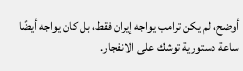أوضح، لم يكن ترامب يواجه إيران فقط، بل كان يواجه أيضًا ساعة دستورية توشك على الانفجار.